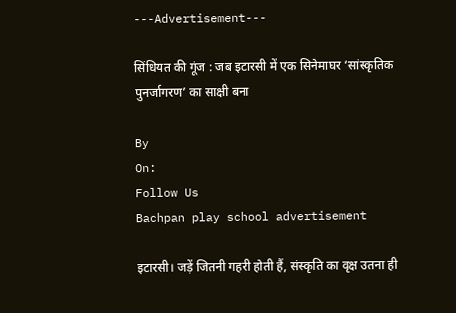---Advertisement---

सिंधियत की गूंज : जब इटारसी में एक सिनेमाघर ‘सांस्कृतिक पुनर्जागरण’ का साक्षी बना

By
On:
Follow Us
Bachpan play school advertisement

इटारसी। जड़ें जितनी गहरी होती हैं, संस्कृति का वृक्ष उतना ही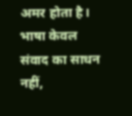अमर होता है। भाषा केवल संवाद का साधन नहीं,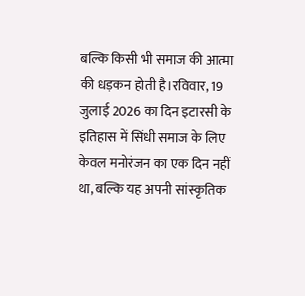बल्कि किसी भी समाज की आत्मा की धड़कन होती है।रविवार, 19 जुलाई 2026 का दिन इटारसी के इतिहास में सिंधी समाज के लिए केवल मनोरंजन का एक दिन नहीं था, बल्कि यह अपनी सांस्कृतिक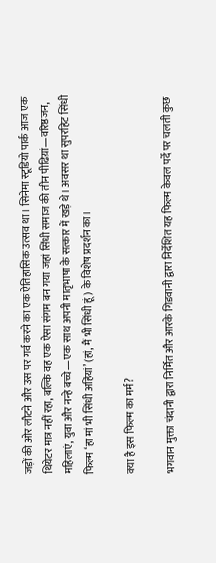जड़ों की ओर लौटने और उस पर गर्व करने का एक ऐतिहासिक उत्सव था। सिनेमा स्टूडियो पार्क आज एक थियेटर मात्र नहीं रहा, बल्कि वह एक ऐसा संगम बन गया जहां सिंधी समाज की तीन पीढिय़ां—वरिष्ठजन, महिलाएं, युवा और नन्हे बच्चे—एक साथ अपनी मातृभाषा के सत्कार में खड़े थे। अवसर था सुपरहिट सिंधी फिल्म ‘हा मां भी सिंधी अहिंयां’ (हां, मैं भी सिंधी हूं) के विशेष प्रदर्शन का।

क्या है इस फिल्म का मर्म?

भगवान मुक्ता चंदानी द्वारा निर्मित और आरके गिडवानी द्वारा निर्देशित यह फिल्म केवल पर्दे पर चलती कुछ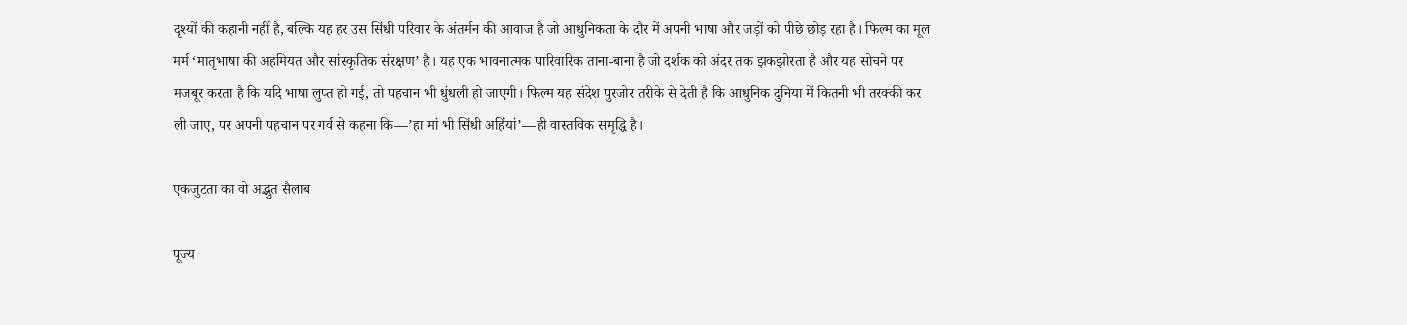दृश्यों की कहानी नहीं है, बल्कि यह हर उस सिंधी परिवार के अंतर्मन की आवाज है जो आधुनिकता के दौर में अपनी भाषा और जड़ों को पीछे छोड़ रहा है। फिल्म का मूल मर्म ‘मातृभाषा की अहमियत और सांस्कृतिक संरक्षण’ है। यह एक भावनात्मक पारिवारिक ताना-बाना है जो दर्शक को अंदर तक झकझोरता है और यह सोचने पर मजबूर करता है कि यदि भाषा लुप्त हो गई, तो पहचान भी धुंधली हो जाएगी। फिल्म यह संदेश पुरजोर तरीके से देती है कि आधुनिक दुनिया में कितनी भी तरक्की कर ली जाए, पर अपनी पहचान पर गर्व से कहना कि—’हा मां भी सिंधी अहिंयां’—ही वास्तविक समृद्धि है।

एकजुटता का वो अद्भुत सैलाब

पूज्य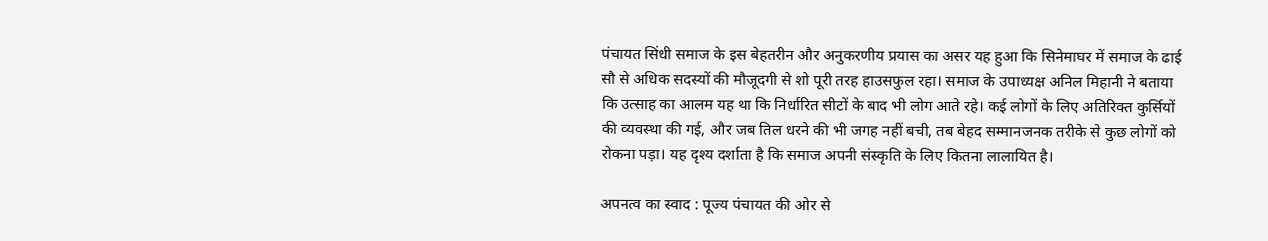पंचायत सिंधी समाज के इस बेहतरीन और अनुकरणीय प्रयास का असर यह हुआ कि सिनेमाघर में समाज के ढाई सौ से अधिक सदस्यों की मौजूदगी से शो पूरी तरह हाउसफुल रहा। समाज के उपाध्यक्ष अनिल मिहानी ने बताया कि उत्साह का आलम यह था कि निर्धारित सीटों के बाद भी लोग आते रहे। कई लोगों के लिए अतिरिक्त कुर्सियों की व्यवस्था की गई, और जब तिल धरने की भी जगह नहीं बची, तब बेहद सम्मानजनक तरीके से कुछ लोगों को रोकना पड़ा। यह दृश्य दर्शाता है कि समाज अपनी संस्कृति के लिए कितना लालायित है।

अपनत्व का स्वाद : पूज्य पंचायत की ओर से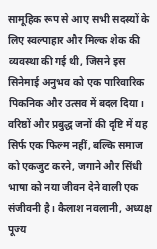सामूहिक रूप से आए सभी सदस्यों के लिए स्वल्पाहार और मिल्क शेक की व्यवस्था की गई थी, जिसने इस सिनेमाई अनुभव को एक पारिवारिक पिकनिक और उत्सव में बदल दिया। वरिष्ठों और प्रबुद्ध जनों की दृष्टि में यह सिर्फ एक फिल्म नहीं, बल्कि समाज को एकजुट करने, जगाने और सिंधी भाषा को नया जीवन देने वाली एक संजीवनी है। कैलाश नवलानी, अध्यक्ष पूज्य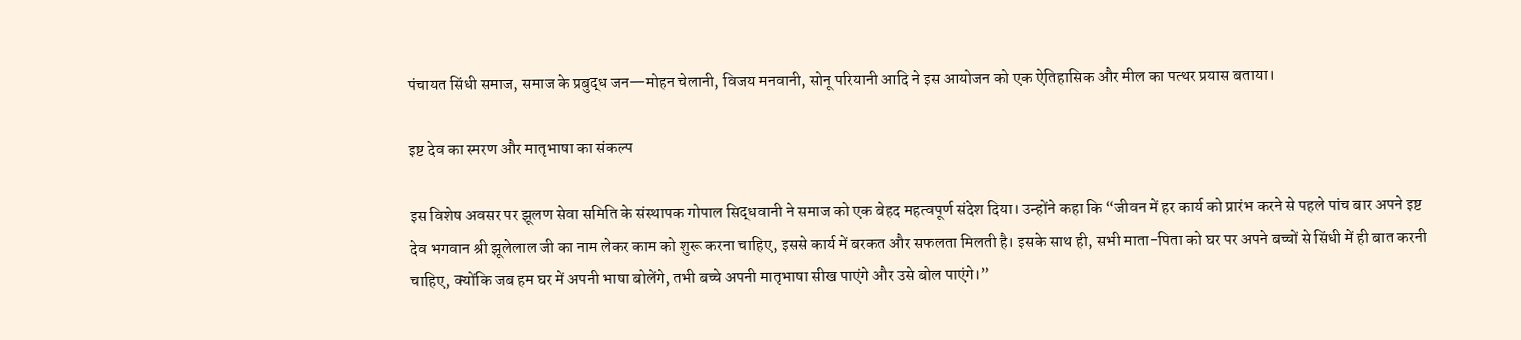पंचायत सिंधी समाज, समाज के प्रबुद्ध जन—मोहन चेलानी, विजय मनवानी, सोनू परियानी आदि ने इस आयोजन को एक ऐतिहासिक और मील का पत्थर प्रयास बताया।

इष्ट देव का स्मरण और मातृभाषा का संकल्प

इस विशेष अवसर पर झूलण सेवा समिति के संस्थापक गोपाल सिद्धवानी ने समाज को एक बेहद महत्वपूर्ण संदेश दिया। उन्होंने कहा कि “जीवन में हर कार्य को प्रारंभ करने से पहले पांच बार अपने इष्ट देव भगवान श्री झूलेलाल जी का नाम लेकर काम को शुरू करना चाहिए, इससे कार्य में बरकत और सफलता मिलती है। इसके साथ ही, सभी माता-पिता को घर पर अपने बच्चों से सिंधी में ही बात करनी चाहिए, क्योंकि जब हम घर में अपनी भाषा बोलेंगे, तभी बच्चे अपनी मातृभाषा सीख पाएंगे और उसे बोल पाएंगे।”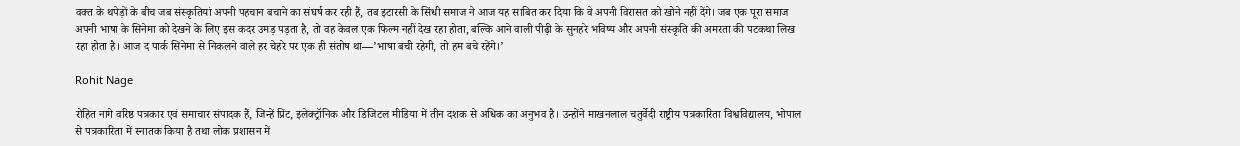वक्त के थपेड़ों के बीच जब संस्कृतियां अपनी पहचान बचाने का संघर्ष कर रही हैं, तब इटारसी के सिंधी समाज ने आज यह साबित कर दिया कि वे अपनी विरासत को खोने नहीं देंगे। जब एक पूरा समाज अपनी भाषा के सिनेमा को देखने के लिए इस कदर उमड़ पड़ता है, तो वह केवल एक फिल्म नहीं देख रहा होता, बल्कि आने वाली पीढ़ी के सुनहरे भविष्य और अपनी संस्कृति की अमरता की पटकथा लिख रहा होता है। आज द पार्क सिनेमा से निकलने वाले हर चेहरे पर एक ही संतोष था—’भाषा बची रहेगी, तो हम बचे रहेंगे।’

Rohit Nage

रोहित नागे वरिष्ठ पत्रकार एवं समाचार संपादक हैं, जिन्हें प्रिंट, इलेक्ट्रॉनिक और डिजिटल मीडिया में तीन दशक से अधिक का अनुभव है। उन्होंने माखनलाल चतुर्वेदी राष्ट्रीय पत्रकारिता विश्वविद्यालय, भोपाल से पत्रकारिता में स्नातक किया है तथा लोक प्रशासन में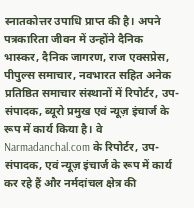स्नातकोत्तर उपाधि प्राप्त की है। अपने पत्रकारिता जीवन में उन्होंने दैनिक भास्कर, दैनिक जागरण, राज एक्सप्रेस, पीपुल्स समाचार, नवभारत सहित अनेक प्रतिष्ठित समाचार संस्थानों में रिपोर्टर, उप-संपादक, ब्यूरो प्रमुख एवं न्यूज़ इंचार्ज के रूप में कार्य किया है। वे Narmadanchal.com के रिपोर्टर, उप-संपादक, एवं न्यूज़ इंचार्ज के रूप में कार्य कर रहे हैं और नर्मदांचल क्षेत्र की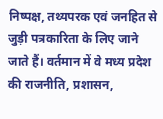निष्पक्ष, तथ्यपरक एवं जनहित से जुड़ी पत्रकारिता के लिए जाने जाते हैं। वर्तमान में वे मध्य प्रदेश की राजनीति, प्रशासन,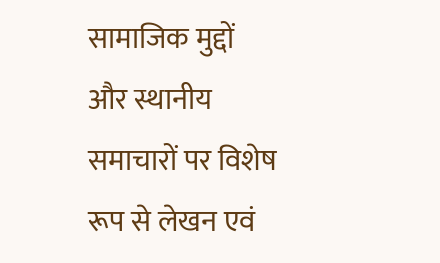सामाजिक मुद्दों और स्थानीय समाचारों पर विशेष रूप से लेखन एवं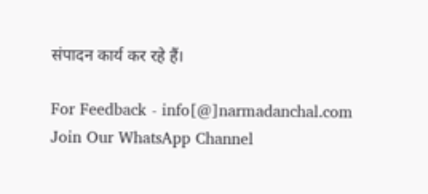संपादन कार्य कर रहे हैं।

For Feedback - info[@]narmadanchal.com
Join Our WhatsApp Channel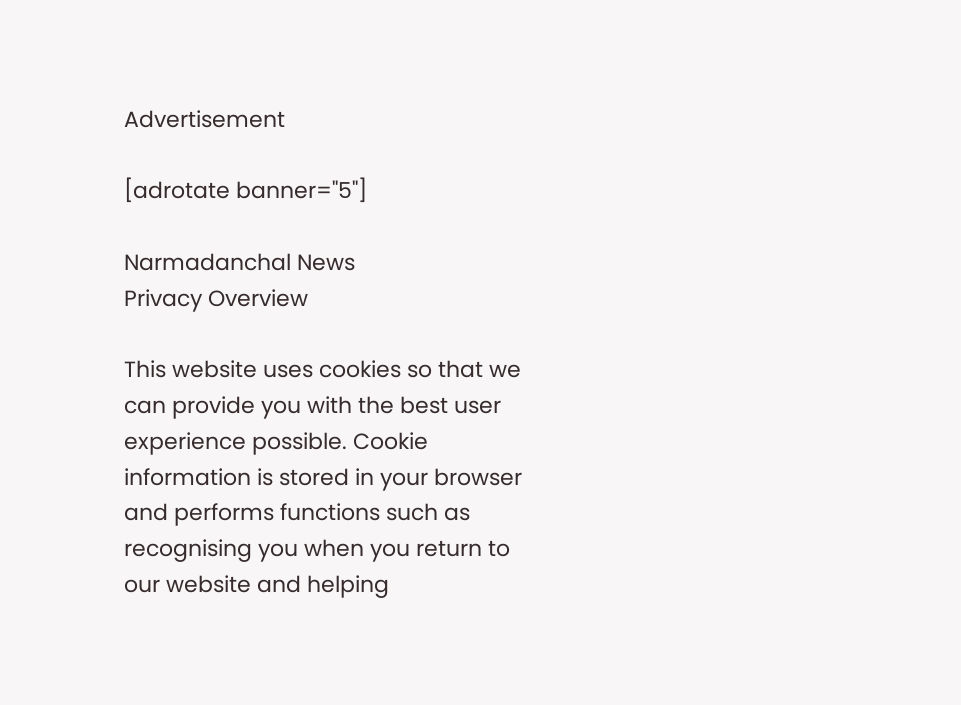Advertisement

[adrotate banner="5"]

Narmadanchal News
Privacy Overview

This website uses cookies so that we can provide you with the best user experience possible. Cookie information is stored in your browser and performs functions such as recognising you when you return to our website and helping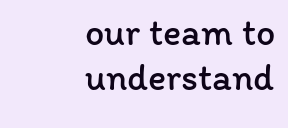our team to understand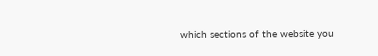which sections of the website you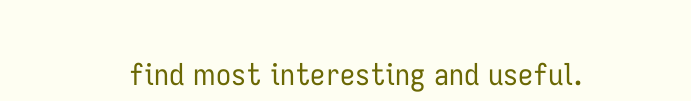find most interesting and useful.